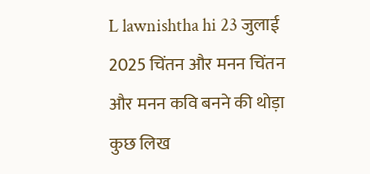L lawnishtha hi 23 जुलाई 2025 चिंतन और मनन चिंतन और मनन कवि बनने की थोड़ा कुछ लिख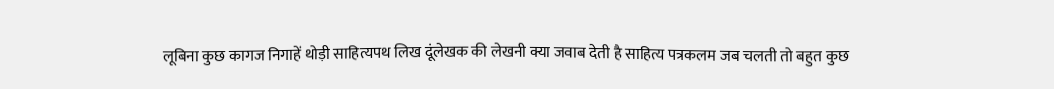लूबिना कुछ कागज निगाहें थोड़ी साहित्यपथ लिख दूंलेखक की लेखनी क्या जवाब देती है साहित्य पत्रकलम जब चलती तो बहुत कुछ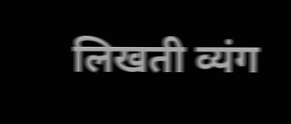लिखती व्यंग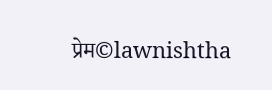प्रेम©lawnishtha